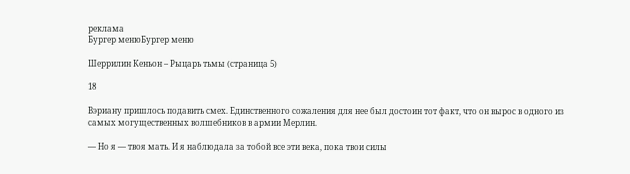реклама
Бургер менюБургер меню

Шеррилин Кеньон – Рыцарь тьмы (страница 5)

18

Вэриану пришлось подавить смех. Единственного сожаления для нее был достоин тот факт, что он вырос в одного из самых могущественных волшебников в армии Мерлин.

— Но я — твоя мать. И я наблюдала за тобой все эти века, пока твои силы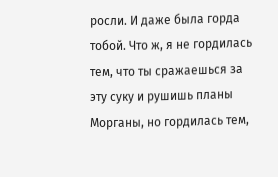росли. И даже была горда тобой. Что ж, я не гордилась тем, что ты сражаешься за эту суку и рушишь планы Морганы, но гордилась тем,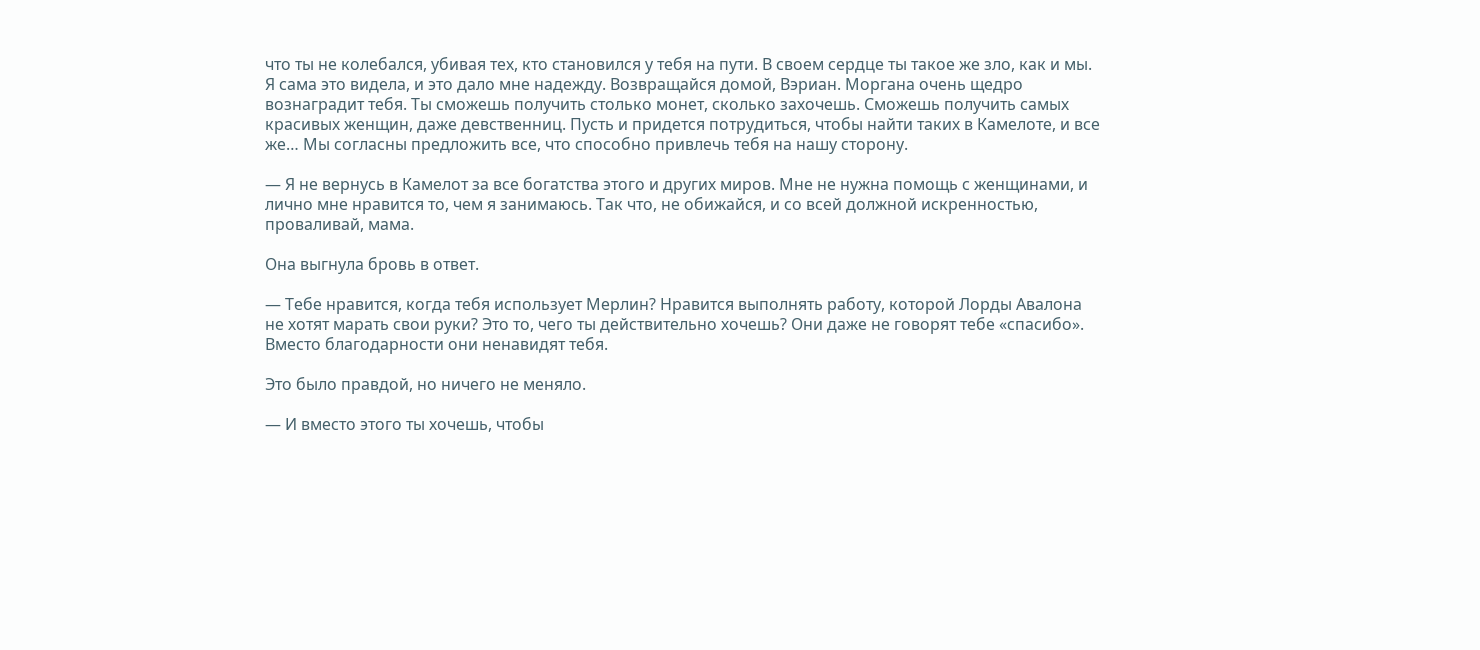что ты не колебался, убивая тех, кто становился у тебя на пути. В своем сердце ты такое же зло, как и мы. Я сама это видела, и это дало мне надежду. Возвращайся домой, Вэриан. Моргана очень щедро вознаградит тебя. Ты сможешь получить столько монет, сколько захочешь. Сможешь получить самых красивых женщин, даже девственниц. Пусть и придется потрудиться, чтобы найти таких в Камелоте, и все же… Мы согласны предложить все, что способно привлечь тебя на нашу сторону.

— Я не вернусь в Камелот за все богатства этого и других миров. Мне не нужна помощь с женщинами, и лично мне нравится то, чем я занимаюсь. Так что, не обижайся, и со всей должной искренностью, проваливай, мама.

Она выгнула бровь в ответ.

— Тебе нравится, когда тебя использует Мерлин? Нравится выполнять работу, которой Лорды Авалона не хотят марать свои руки? Это то, чего ты действительно хочешь? Они даже не говорят тебе «спасибо». Вместо благодарности они ненавидят тебя.

Это было правдой, но ничего не меняло.

— И вместо этого ты хочешь, чтобы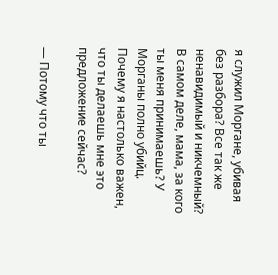я служил Моргане, убивая без разбора? Все так же ненавидимый и никчемный? В самом деле, мама, за кого ты меня принимаешь? У Морганы полно убийц. Почему я настолько важен, что ты делаешь мне это предложение сейчас?

— Потому что ты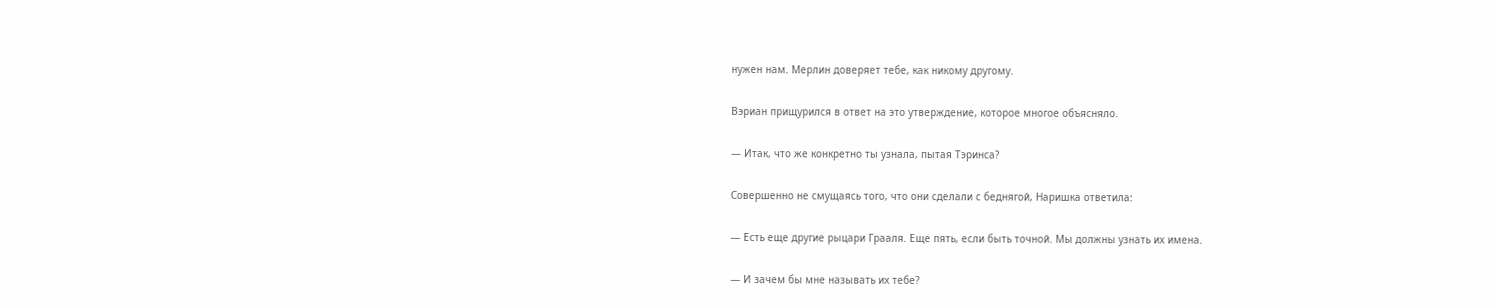нужен нам. Мерлин доверяет тебе, как никому другому.

Вэриан прищурился в ответ на это утверждение, которое многое объясняло.

— Итак, что же конкретно ты узнала, пытая Тэринса?

Совершенно не смущаясь того, что они сделали с беднягой, Наришка ответила:

— Есть еще другие рыцари Грааля. Еще пять, если быть точной. Мы должны узнать их имена.

— И зачем бы мне называть их тебе?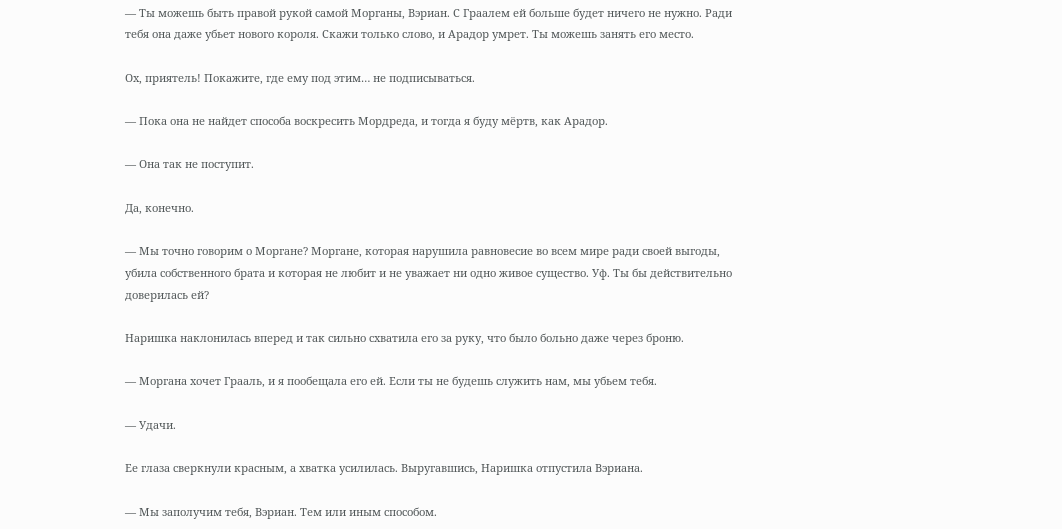— Ты можешь быть правой рукой самой Морганы, Вэриан. С Граалем ей больше будет ничего не нужно. Ради тебя она даже убьет нового короля. Скажи только слово, и Арадор умрет. Ты можешь занять его место.

Ох, приятель! Покажите, где ему под этим… не подписываться.

— Пока она не найдет способа воскресить Мордреда, и тогда я буду мёртв, как Арадор.

— Она так не поступит.

Да, конечно.

— Мы точно говорим о Моргане? Моргане, которая нарушила равновесие во всем мире ради своей выгоды, убила собственного брата и которая не любит и не уважает ни одно живое существо. Уф. Ты бы действительно доверилась ей?

Наришка наклонилась вперед и так сильно схватила его за руку, что было больно даже через броню.

— Моргана хочет Грааль, и я пообещала его ей. Если ты не будешь служить нам, мы убьем тебя.

— Удачи.

Ее глаза сверкнули красным, а хватка усилилась. Выругавшись, Наришка отпустила Вэриана.

— Мы заполучим тебя, Вэриан. Тем или иным способом.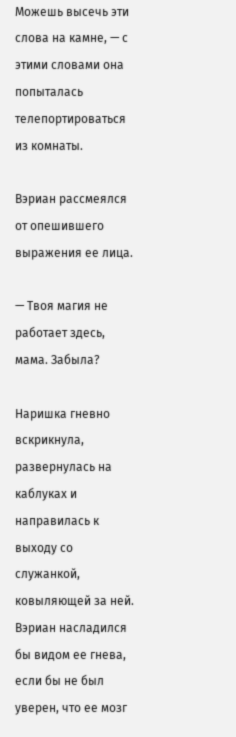Можешь высечь эти слова на камне, — с этими словами она попыталась телепортироваться из комнаты.

Вэриан рассмеялся от опешившего выражения ее лица.

— Твоя магия не работает здесь, мама. Забыла?

Наришка гневно вскрикнула, развернулась на каблуках и направилась к выходу со служанкой, ковыляющей за ней. Вэриан насладился бы видом ее гнева, если бы не был уверен, что ее мозг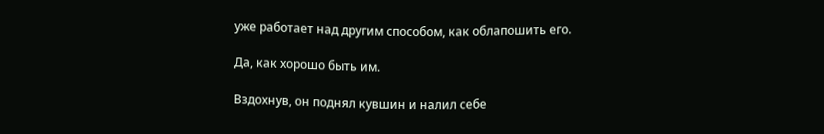уже работает над другим способом, как облапошить его.

Да, как хорошо быть им.

Вздохнув, он поднял кувшин и налил себе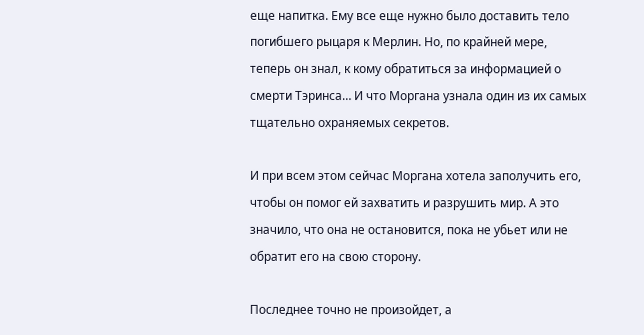еще напитка. Ему все еще нужно было доставить тело погибшего рыцаря к Мерлин. Но, по крайней мере, теперь он знал, к кому обратиться за информацией о смерти Тэринса… И что Моргана узнала один из их самых тщательно охраняемых секретов.

И при всем этом сейчас Моргана хотела заполучить его, чтобы он помог ей захватить и разрушить мир. А это значило, что она не остановится, пока не убьет или не обратит его на свою сторону.

Последнее точно не произойдет, а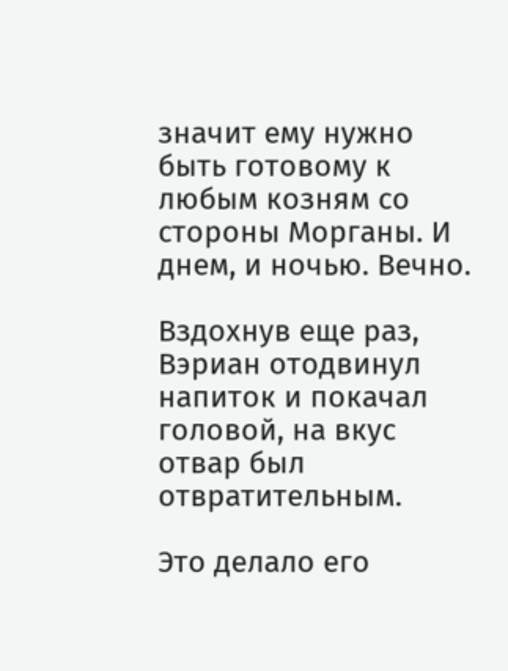значит ему нужно быть готовому к любым козням со стороны Морганы. И днем, и ночью. Вечно.

Вздохнув еще раз, Вэриан отодвинул напиток и покачал головой, на вкус отвар был отвратительным.

Это делало его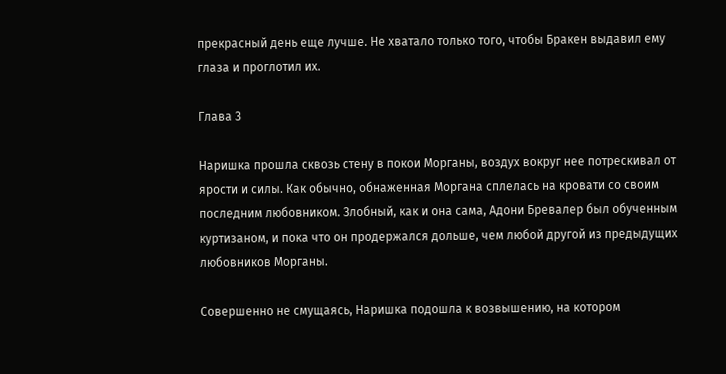прекрасный день еще лучше. Не хватало только того, чтобы Бракен выдавил ему глаза и проглотил их.

Глава 3

Наришка прошла сквозь стену в покои Морганы, воздух вокруг нее потрескивал от ярости и силы. Как обычно, обнаженная Моргана сплелась на кровати со своим последним любовником. Злобный, как и она сама, Адони Бревалер был обученным куртизаном, и пока что он продержался дольше, чем любой другой из предыдущих любовников Морганы.

Совершенно не смущаясь, Наришка подошла к возвышению, на котором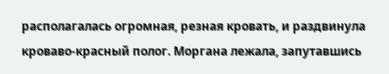располагалась огромная, резная кровать, и раздвинула кроваво-красный полог. Моргана лежала, запутавшись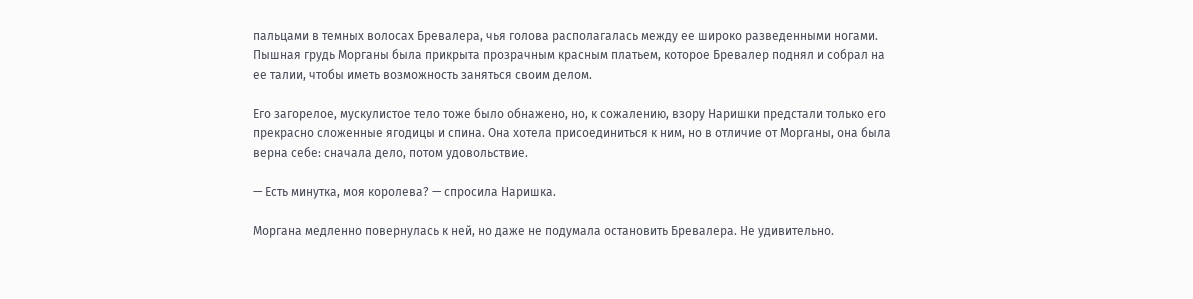пальцами в темных волосах Бревалера, чья голова располагалась между ее широко разведенными ногами. Пышная грудь Морганы была прикрыта прозрачным красным платьем, которое Бревалер поднял и собрал на ее талии, чтобы иметь возможность заняться своим делом.

Его загорелое, мускулистое тело тоже было обнажено, но, к сожалению, взору Наришки предстали только его прекрасно сложенные ягодицы и спина. Она хотела присоединиться к ним, но в отличие от Морганы, она была верна себе: сначала дело, потом удовольствие.

— Есть минутка, моя королева? — спросила Наришка.

Моргана медленно повернулась к ней, но даже не подумала остановить Бревалера. Не удивительно.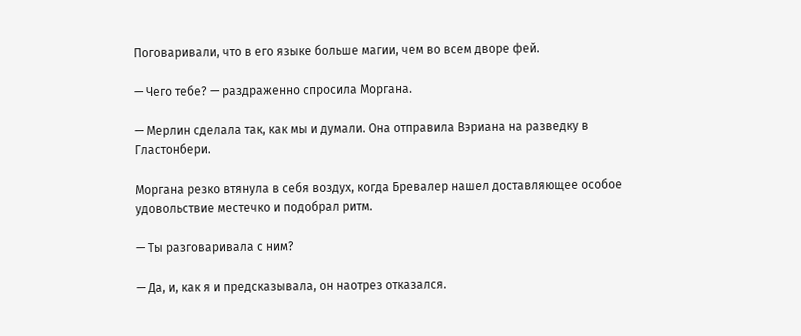Поговаривали, что в его языке больше магии, чем во всем дворе фей.

— Чего тебе? — раздраженно спросила Моргана.

— Мерлин сделала так, как мы и думали. Она отправила Вэриана на разведку в Гластонбери.

Моргана резко втянула в себя воздух, когда Бревалер нашел доставляющее особое удовольствие местечко и подобрал ритм.

— Ты разговаривала с ним?

— Да, и, как я и предсказывала, он наотрез отказался.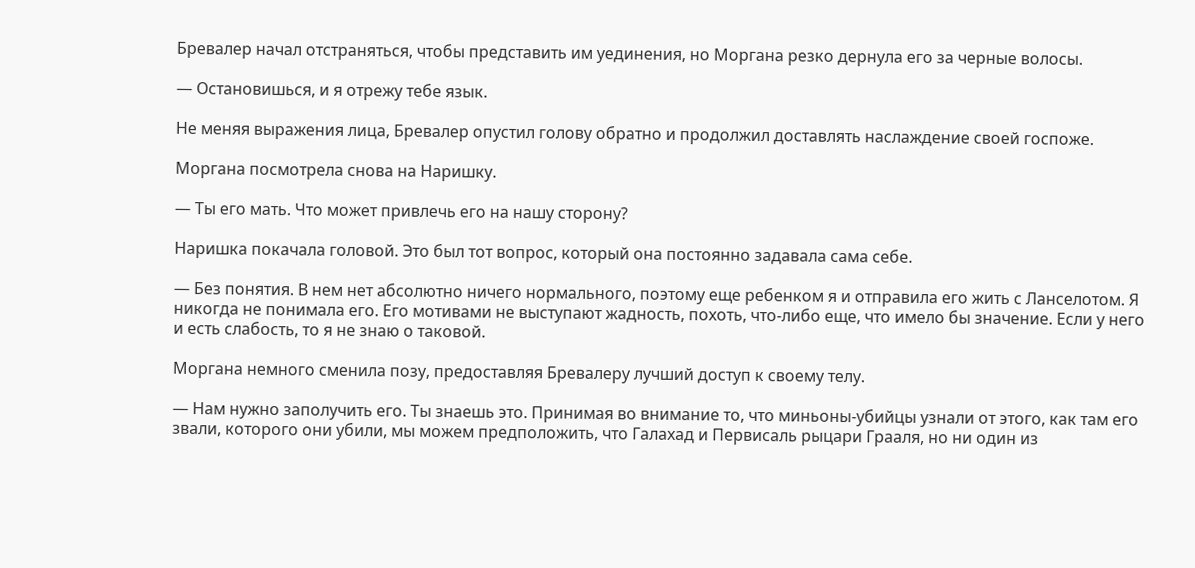Бревалер начал отстраняться, чтобы представить им уединения, но Моргана резко дернула его за черные волосы.

— Остановишься, и я отрежу тебе язык.

Не меняя выражения лица, Бревалер опустил голову обратно и продолжил доставлять наслаждение своей госпоже.

Моргана посмотрела снова на Наришку.

— Ты его мать. Что может привлечь его на нашу сторону?

Наришка покачала головой. Это был тот вопрос, который она постоянно задавала сама себе.

— Без понятия. В нем нет абсолютно ничего нормального, поэтому еще ребенком я и отправила его жить с Ланселотом. Я никогда не понимала его. Его мотивами не выступают жадность, похоть, что-либо еще, что имело бы значение. Если у него и есть слабость, то я не знаю о таковой.

Моргана немного сменила позу, предоставляя Бревалеру лучший доступ к своему телу.

— Нам нужно заполучить его. Ты знаешь это. Принимая во внимание то, что миньоны-убийцы узнали от этого, как там его звали, которого они убили, мы можем предположить, что Галахад и Первисаль рыцари Грааля, но ни один из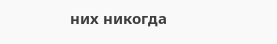них никогда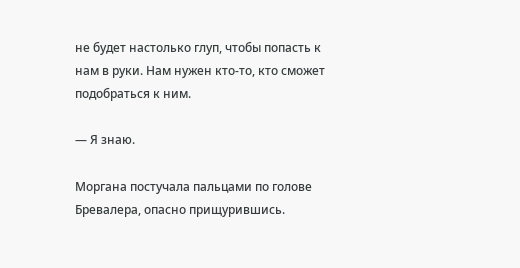не будет настолько глуп, чтобы попасть к нам в руки. Нам нужен кто-то, кто сможет подобраться к ним.

— Я знаю.

Моргана постучала пальцами по голове Бревалера, опасно прищурившись.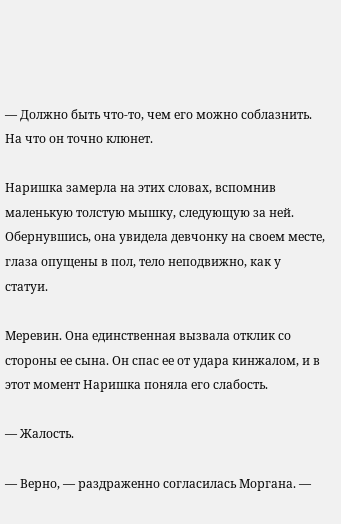— Должно быть что-то, чем его можно соблазнить. На что он точно клюнет.

Наришка замерла на этих словах, вспомнив маленькую толстую мышку, следующую за ней. Обернувшись, она увидела девчонку на своем месте, глаза опущены в пол, тело неподвижно, как у статуи.

Меревин. Она единственная вызвала отклик со стороны ее сына. Он спас ее от удара кинжалом, и в этот момент Наришка поняла его слабость.

— Жалость.

— Верно, — раздраженно согласилась Моргана. —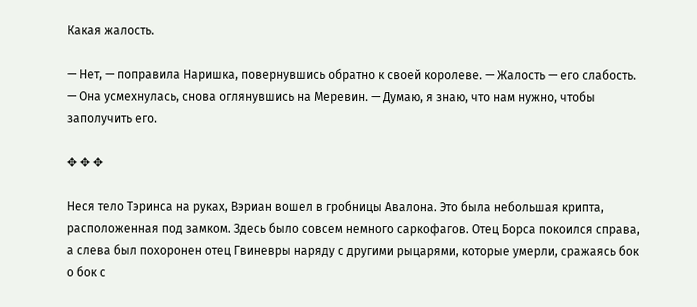Какая жалость.

— Нет, — поправила Наришка, повернувшись обратно к своей королеве. — Жалость — его слабость. — Она усмехнулась, снова оглянувшись на Меревин. — Думаю, я знаю, что нам нужно, чтобы заполучить его.

✥ ✥ ✥

Неся тело Тэринса на руках, Вэриан вошел в гробницы Авалона. Это была небольшая крипта, расположенная под замком. Здесь было совсем немного саркофагов. Отец Борса покоился справа, а слева был похоронен отец Гвиневры наряду с другими рыцарями, которые умерли, сражаясь бок о бок с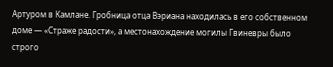Артуром в Камлане. Гробница отца Вэриана находилась в его собственном доме — «Страже радости», а местонахождение могилы Гвиневры было строго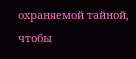охраняемой тайной, чтобы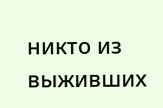никто из выживших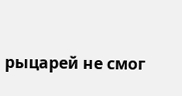рыцарей не смог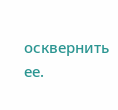осквернить ее.